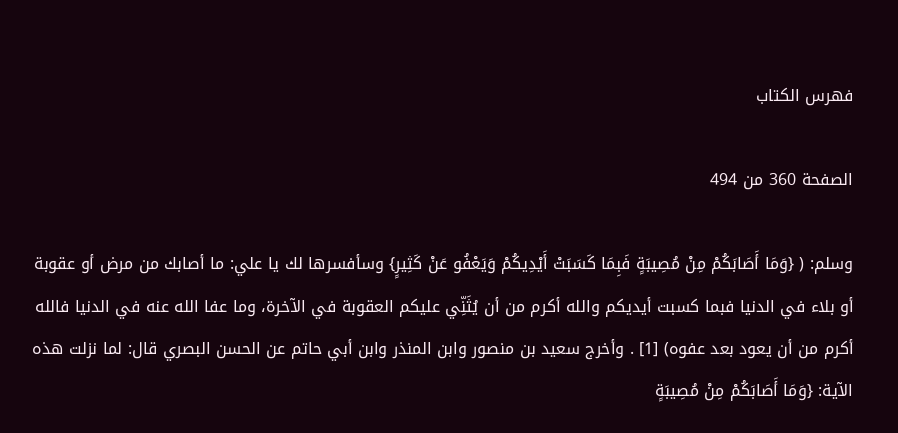فهرس الكتاب

الصفحة 360 من 494

وسلم: ( {وَمَا أَصَابَكُمْ مِنْ مُصِيبَةٍ فَبِمَا كَسَبَتْ أَيْدِيكُمْ وَيَعْفُو عَنْ كَثِيرٍ} وسأفسرها لك يا علي: ما أصابك من مرض أو عقوبة أو بلاء في الدنيا فبما كسبت أيديكم والله أكرم من أن يُثَنِّي عليكم العقوبة في الآخرة، وما عفا الله عنه في الدنيا فالله أكرم من أن يعود بعد عفوه) [1] . وأخرج سعيد بن منصور وابن المنذر وابن أبي حاتم عن الحسن البصري قال: لما نزلت هذه الآية: {وَمَا أَصَابَكُمْ مِنْ مُصِيبَةٍ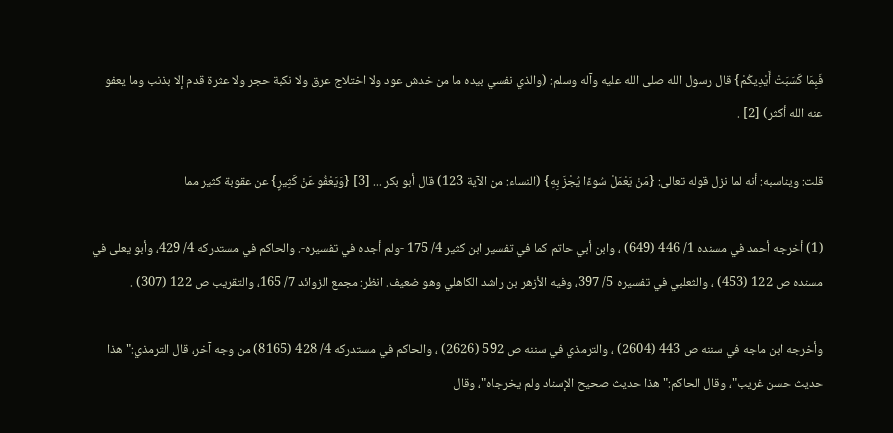فَبِمَا كَسَبَتْ أَيْدِيكُمْ} قال رسول الله صلى الله عليه وآله وسلم: (والذي نفسي بيده ما من خدش عود ولا اختلاج عرق ولا نكبة حجر ولا عثرة قدم إلا بذنب وما يعفو عنه الله أكثر) [2] .

قلت: ويناسبه: أنه لما نزل قوله تعالى: {مَنْ يَعْمَلْ سُوءًا يُجْزَ بِهِ} (النساء: من الآية 123) قال أبو بكر ... [3] {وَيَعْفُو عَنْ كَثِيرٍ} عن عقوبة كثير مما

(1) أخرجه أحمد في مسنده 1/ 446 (649) ، وابن أبي حاتم كما في تفسير ابن كثير 4/ 175 -ولم أجده في تفسيره-. والحاكم في مستدركه 4/ 429، وأبو يعلى في مسنده ص 122 (453) ، والثعلبي في تفسيره 5/ 397، وفيه الأزهر بن راشد الكاهلي وهو ضعيف. انظر: مجمع الزوائد 7/ 165، والتقريب ص 122 (307) .

وأخرجه ابن ماجه في سننه ص 443 (2604) ، والترمذي في سننه ص 592 (2626) ، والحاكم في مستدركه 4/ 428 (8165) من وجه آخر، قال الترمذي:"هذا حديث حسن غريب"، وقال الحاكم:"هذا حديث صحيح الإسناد ولم يخرجاه"، وقال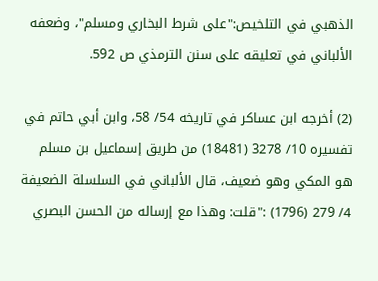الذهبي في التلخيص:"على شرط البخاري ومسلم"، وضعفه الألباني في تعليقه على سنن الترمذي ص 592.

(2) أخرجه ابن عساكر في تاريخه 54/ 58، وابن أبي حاتم في تفسيره 10/ 3278 (18481) من طريق إسماعيل بن مسلم هو المكي وهو ضعيف، قال الألباني في السلسلة الضعيفة 4/ 279 (1796) :"قلت: وهذا مع إرساله من الحسن البصري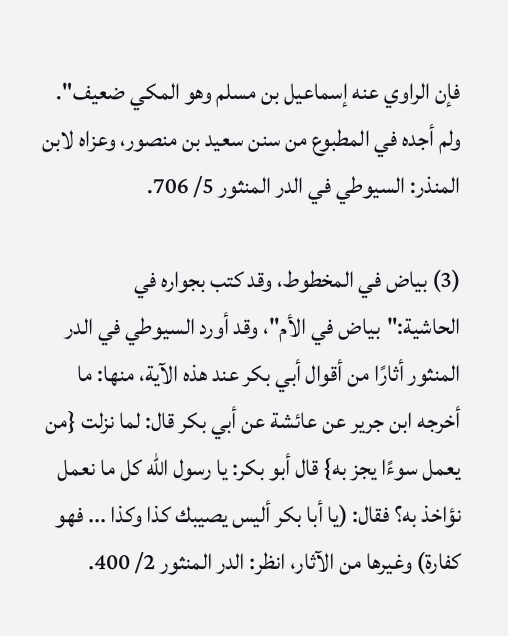فإن الراوي عنه إسماعيل بن مسلم وهو المكي ضعيف". ولم أجده في المطبوع من سنن سعيد بن منصور، وعزاه لابن المنذر: السيوطي في الدر المنثور 5/ 706.

(3) بياض في المخطوط، وقد كتب بجواره في الحاشية:"بياض في الأم"، وقد أورد السيوطي في الدر المنثور أثارًا من أقوال أبي بكر عند هذه الآية، منها: ما أخرجه ابن جرير عن عائشة عن أبي بكر قال: لما نزلت {من يعمل سوءًا يجز به} قال أبو بكر: يا رسول الله كل ما نعمل نؤاخذ به؟ فقال: (يا أبا بكر أليس يصيبك كذا وكذا ... فهو كفارة) وغيرها من الآثار، انظر: الدر المنثور 2/ 400.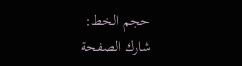حجم الخط:
شارك الصفحة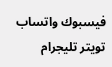فيسبوك واتساب تويتر تليجرام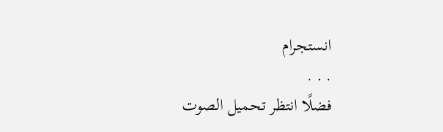انستجرام
. . .
فضلًا انتظر تحميل الصوت